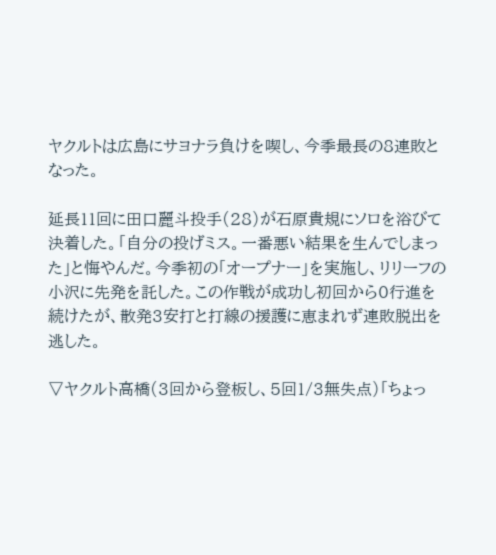ヤクルトは広島にサヨナラ負けを喫し、今季最長の8連敗となった。

延長11回に田口麗斗投手(28)が石原貴規にソロを浴びて決着した。「自分の投げミス。一番悪い結果を生んでしまった」と悔やんだ。今季初の「オープナー」を実施し、リリーフの小沢に先発を託した。この作戦が成功し初回から0行進を続けたが、散発3安打と打線の援護に恵まれず連敗脱出を逃した。

▽ヤクルト高橋(3回から登板し、5回1/3無失点)「ちょっ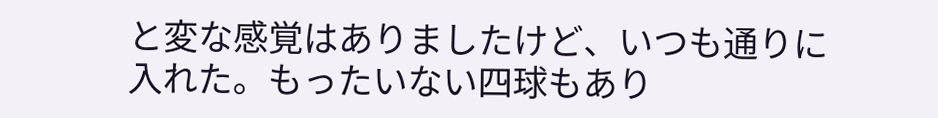と変な感覚はありましたけど、いつも通りに入れた。もったいない四球もあり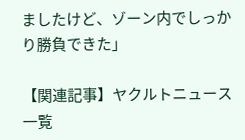ましたけど、ゾーン内でしっかり勝負できた」

【関連記事】ヤクルトニュース一覧